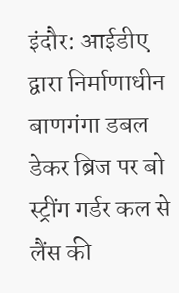इंदौर: आईडीए द्वारा निर्माणाधीन बाणगंगा डबल डेकर ब्रिज पर बो स्ट्रींग गर्डर कल से लैंस की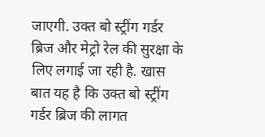जाएगी. उक्त बो स्ट्रींग गर्डर ब्रिज और मेट्रो रेल की सुरक्षा के लिए लगाई जा रही है. खास बात यह है कि उक्त बो स्ट्रींग गर्डर ब्रिज की लागत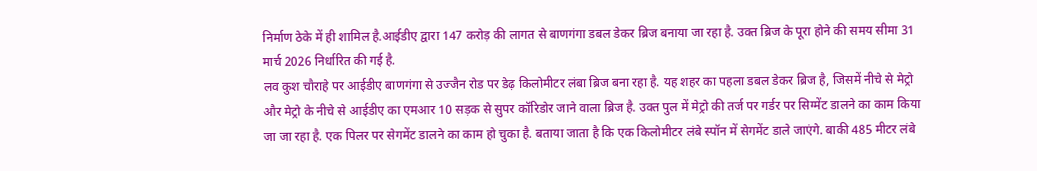निर्माण ठेके में ही शामिल है.आईडीए द्वारा 147 करोड़ की लागत से बाणगंगा डबल डेकर ब्रिज बनाया जा रहा है. उक्त ब्रिज के पूरा होने की समय सीमा 31 मार्च 2026 निर्धारित की गई है.
लव कुश चौराहे पर आईडीए बाणगंगा से उज्जैन रोड पर डेढ़ किलोमीटर लंबा ब्रिज बना रहा है. यह शहर का पहला डबल डेकर ब्रिज है, जिसमें नीचे से मेट्रो और मेट्रो के नीचे से आईडीए का एमआर 10 सड़क से सुपर कॉरिडोर जाने वाला ब्रिज है. उक्त पुल में मेट्रो की तर्ज पर गर्डर पर सिग्मेंट डालने का काम किया जा जा रहा है. एक पिलर पर सेगमेंट डालने का काम हो चुका है. बताया जाता है कि एक किलोमीटर लंबे स्पॉन में सेगमेंट डाले जाएंगे. बाकी 485 मीटर लंबे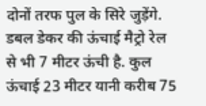दोनों तरफ पुल के सिरे जुड़ेंगे.
डबल डेकर की ऊंचाई मैट्रो रेल से भी 7 मीटर ऊंची है. कुल ऊंचाई 23 मीटर यानी करीब 75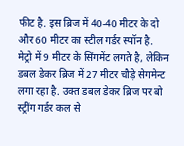फीट है. इस ब्रिज में 40-40 मीटर के दो और 60 मीटर का स्टील गर्डर स्पॉन है. मेट्रो में 9 मीटर के सिंगमेंट लगते है, लेकिन डबल डेकर ब्रिज में 27 मीटर चौड़े सेगमेन्ट लगा रहा है. उक्त डबल डेकर ब्रिज पर बो स्ट्रींग गर्डर कल से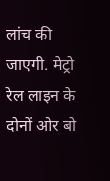लांच की जाएगी. मेट्रो रेल लाइन के दोनों ओर बो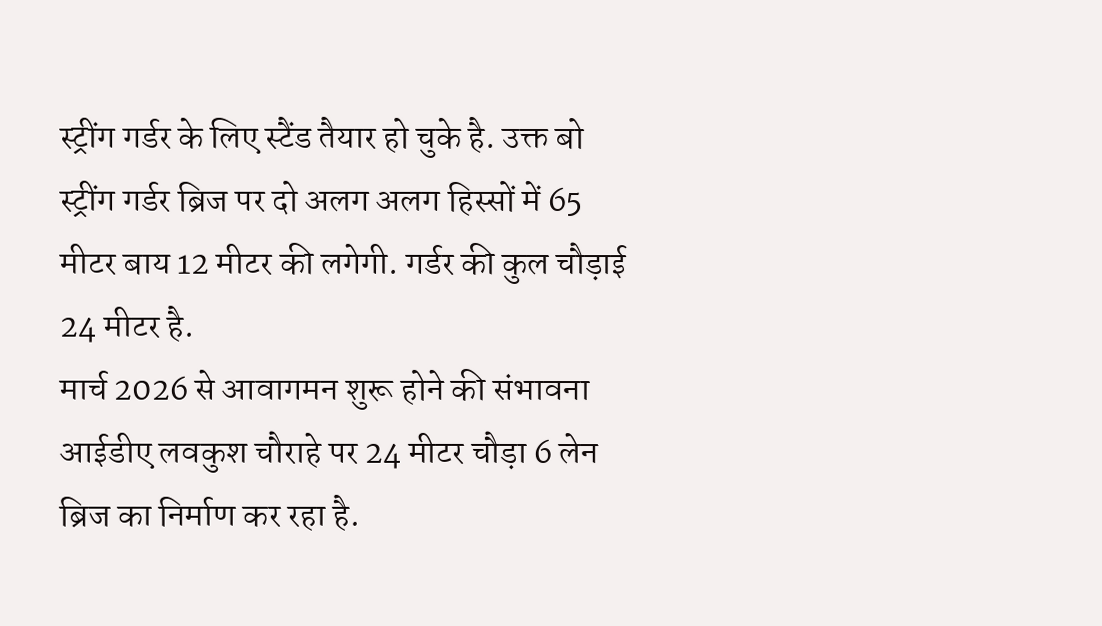स्ट्रींग गर्डर के लिए स्टैंड तैयार हो चुके है. उक्त बो स्ट्रींग गर्डर ब्रिज पर दो अलग अलग हिस्सों में 65 मीटर बाय 12 मीटर की लगेगी. गर्डर की कुल चौड़ाई 24 मीटर है.
मार्च 2026 से आवागमन शुरू होने की संभावना
आईडीए लवकुश चौराहे पर 24 मीटर चौड़ा 6 लेन ब्रिज का निर्माण कर रहा है.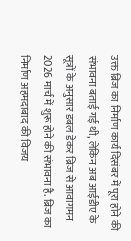उक्त ब्रिज का निर्माण कार्य दिसंबर में पूरा होने की संभावना बताई गई थी, लेकिन अब आईडीए के सूत्रों के अनुसार डबल डेकर ब्रिज से आवागमन 2026 मार्च में शुरू होने की संभावना है. ब्रिज का निर्माण अहमदाबाद की विजय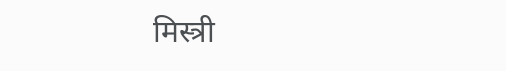मिस्त्री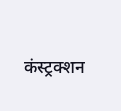कंस्ट्रक्शन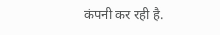कंपनी कर रही है.